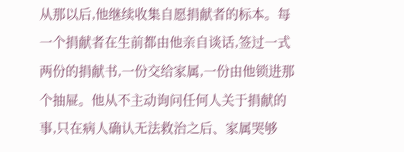从那以后,他继续收集自愿捐献者的标本。每一个捐献者在生前都由他亲自谈话,签过一式两份的捐献书,一份交给家属,一份由他锁进那个抽屉。他从不主动询问任何人关于捐献的事,只在病人确认无法救治之后、家属哭够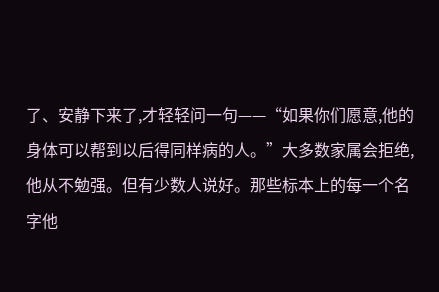了、安静下来了,才轻轻问一句——“如果你们愿意,他的身体可以帮到以后得同样病的人。”大多数家属会拒绝,他从不勉强。但有少数人说好。那些标本上的每一个名字他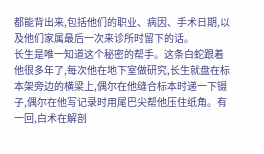都能背出来,包括他们的职业、病因、手术日期,以及他们家属最后一次来诊所时留下的话。
长生是唯一知道这个秘密的帮手。这条白蛇跟着他很多年了,每次他在地下室做研究,长生就盘在标本架旁边的横梁上,偶尔在他缝合标本时递一下镊子,偶尔在他写记录时用尾巴尖帮他压住纸角。有一回,白术在解剖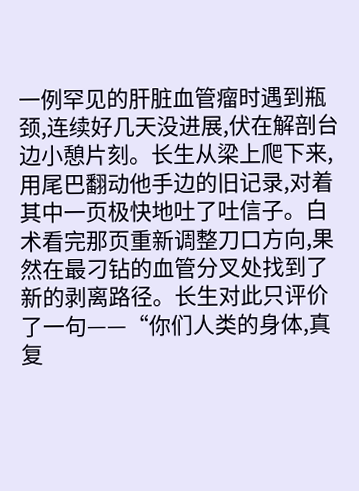一例罕见的肝脏血管瘤时遇到瓶颈,连续好几天没进展,伏在解剖台边小憩片刻。长生从梁上爬下来,用尾巴翻动他手边的旧记录,对着其中一页极快地吐了吐信子。白术看完那页重新调整刀口方向,果然在最刁钻的血管分叉处找到了新的剥离路径。长生对此只评价了一句——“你们人类的身体,真复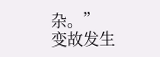杂。”
变故发生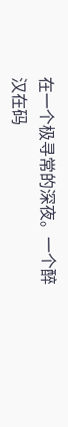在一个极寻常的深夜。一个醉汉在码